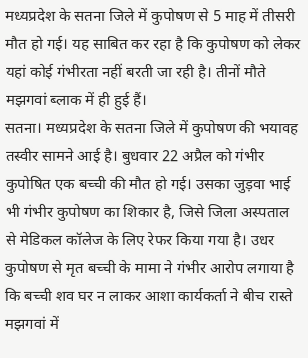मध्यप्रदेश के सतना जिले में कुपोषण से 5 माह में तीसरी मौत हो गई। यह साबित कर रहा है कि कुपोषण को लेकर यहां कोई गंभीरता नहीं बरती जा रही है। तीनों मौते मझगवां ब्लाक में ही हुई हैं।
सतना। मध्यप्रदेश के सतना जिले में कुपोषण की भयावह तस्वीर सामने आई है। बुधवार 22 अप्रैल को गंभीर कुपोषित एक बच्ची की मौत हो गई। उसका जुड़वा भाई भी गंभीर कुपोषण का शिकार है, जिसे जिला अस्पताल से मेडिकल कॉलेज के लिए रेफर किया गया है। उधर कुपोषण से मृत बच्ची के मामा ने गंभीर आरोप लगाया है कि बच्ची शव घर न लाकर आशा कार्यकर्ता ने बीच रास्ते मझगवां में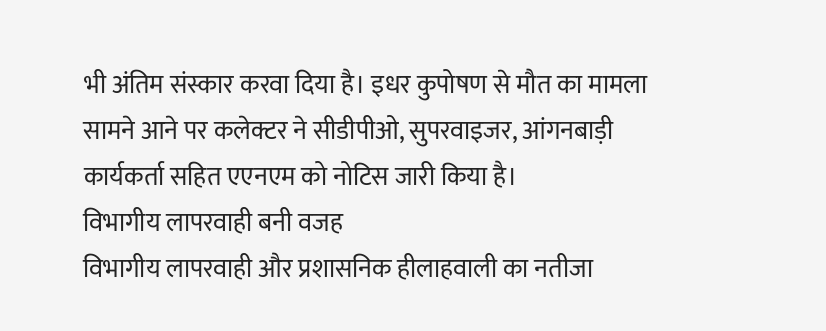भी अंतिम संस्कार करवा दिया है। इधर कुपोषण से मौत का मामला सामने आने पर कलेक्टर ने सीडीपीओ, सुपरवाइजर, आंगनबाड़ी कार्यकर्ता सहित एएनएम को नोटिस जारी किया है।
विभागीय लापरवाही बनी वजह
विभागीय लापरवाही और प्रशासनिक हीलाहवाली का नतीजा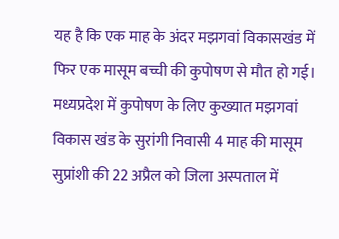यह है कि एक माह के अंदर मझगवां विकासखंड में फिर एक मासूम बच्ची की कुपोषण से मौत हो गई। मध्यप्रदेश में कुपोषण के लिए कुख्यात मझगवां विकास खंड के सुरांगी निवासी 4 माह की मासूम सुप्रांशी की 22 अप्रैल को जिला अस्पताल में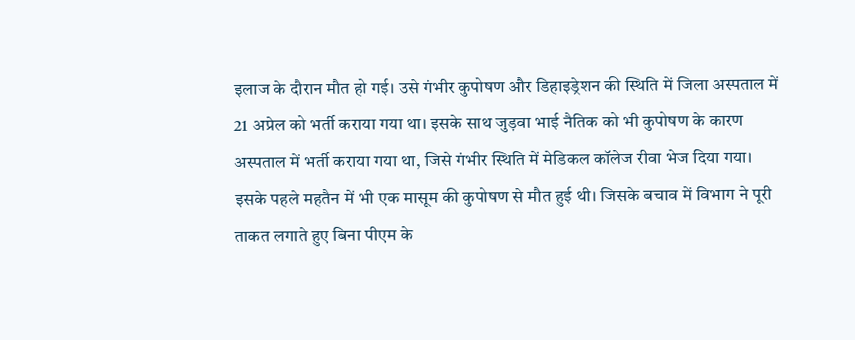इलाज के दौरान मौत हो गई। उसे गंभीर कुपोषण और डिहाइड्रेशन की स्थिति में जिला अस्पताल में 21 अप्रेल को भर्ती कराया गया था। इसके साथ जुड़वा भाई नैतिक को भी कुपोषण के कारण अस्पताल में भर्ती कराया गया था, जिसे गंभीर स्थिति में मेडिकल कॉलेज रीवा भेज दिया गया। इसके पहले महतैन में भी एक मासूम की कुपोषण से मौत हुई थी। जिसके बचाव में विभाग ने पूरी ताकत लगाते हुए बिना पीएम के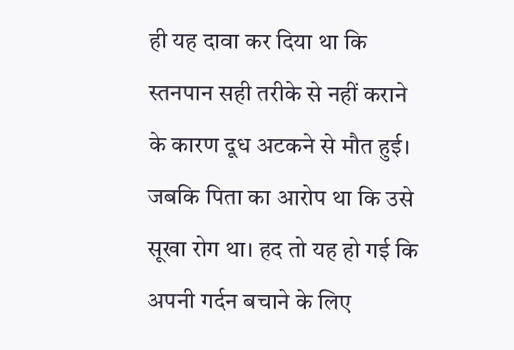ही यह दावा कर दिया था कि स्तनपान सही तरीके से नहीं कराने के कारण दूध अटकने से मौत हुई। जबकि पिता का आरोप था कि उसे सूखा रोग था। हद तो यह हो गई कि अपनी गर्दन बचाने के लिए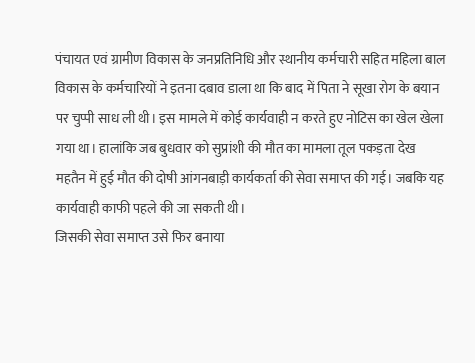पंचायत एवं ग्रामीण विकास के जनप्रतिनिधि और स्थानीय कर्मचारी सहित महिला बाल विकास के कर्मचारियों ने इतना दबाव डाला था कि बाद में पिता ने सूखा रोग के बयान पर चुप्पी साध ली थी। इस मामले में कोई कार्यवाही न करते हुए नोटिस का खेल खेला गया था। हालांकि जब बुधवार को सुप्रांशी की मौत का मामला तूल पकड़ता देख महतैन में हुई मौत की दोषी आंगनबाड़ी कार्यकर्ता की सेवा समाप्त की गई। जबकि यह कार्यवाही काफी पहले की जा सकती थी।
जिसकी सेवा समाप्त उसे फिर बनाया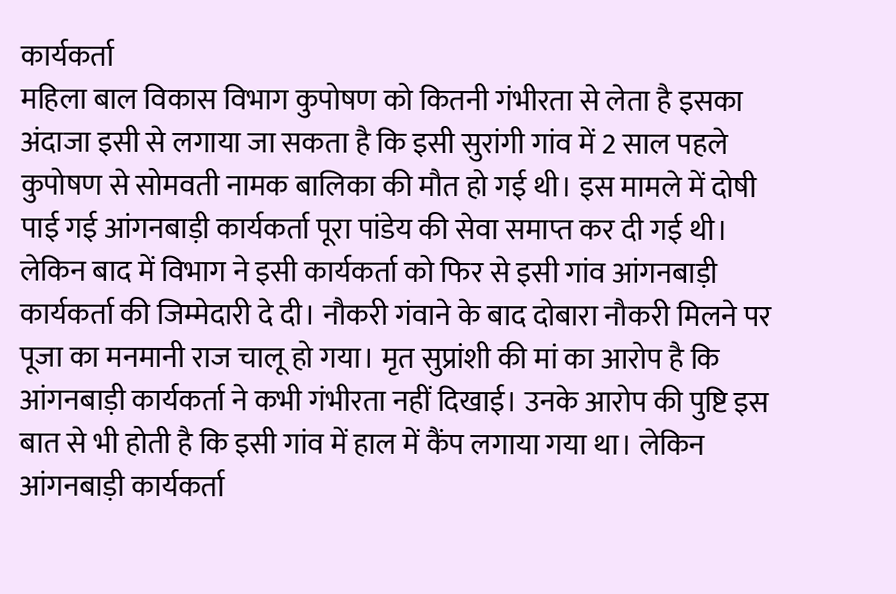कार्यकर्ता
महिला बाल विकास विभाग कुपोषण को कितनी गंभीरता से लेता है इसका अंदाजा इसी से लगाया जा सकता है कि इसी सुरांगी गांव में 2 साल पहले कुपोषण से सोमवती नामक बालिका की मौत हो गई थी। इस मामले में दोषी पाई गई आंगनबाड़ी कार्यकर्ता पूरा पांडेय की सेवा समाप्त कर दी गई थी। लेकिन बाद में विभाग ने इसी कार्यकर्ता को फिर से इसी गांव आंगनबाड़ी कार्यकर्ता की जिम्मेदारी दे दी। नौकरी गंवाने के बाद दोबारा नौकरी मिलने पर पूजा का मनमानी राज चालू हो गया। मृत सुप्रांशी की मां का आरोप है कि आंगनबाड़ी कार्यकर्ता ने कभी गंभीरता नहीं दिखाई। उनके आरोप की पुष्टि इस बात से भी होती है कि इसी गांव में हाल में कैंप लगाया गया था। लेकिन आंगनबाड़ी कार्यकर्ता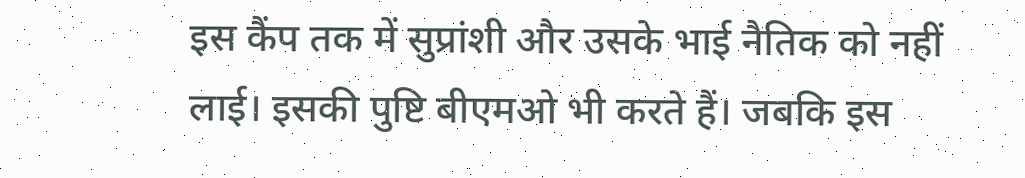इस कैंप तक में सुप्रांशी और उसके भाई नैतिक को नहीं लाई। इसकी पुष्टि बीएमओ भी करते हैं। जबकि इस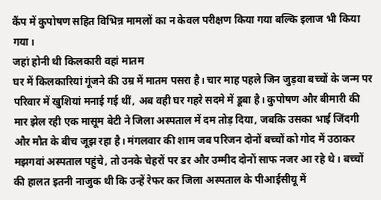कैंप में कुपोषण सहित विभिन्न मामलों का न केवल परीक्षण किया गया बल्कि इलाज भी किया गया।
जहां होनी थी किलकारी वहां मातम
घर में किलकारियां गूंजने की उम्र में मातम पसरा है। चार माह पहले जिन जुड़वा बच्चों के जन्म पर परिवार में खुशियां मनाई गई थीं, अब वही घर गहरे सदमे में डूबा है। कुपोषण और बीमारी की मार झेल रही एक मासूम बेटी ने जिला अस्पताल में दम तोड़ दिया, जबकि उसका भाई जिंदगी और मौत के बीच जूझ रहा है। मंगलवार की शाम जब परिजन दोनों बच्चों को गोद में उठाकर मझगवां अस्पताल पहुंचे, तो उनके चेहरों पर डर और उम्मीद दोनों साफ नजर आ रहे थे। बच्चों की हालत इतनी नाजुक थी कि उन्हें रेफर कर जिला अस्पताल के पीआईसीयू में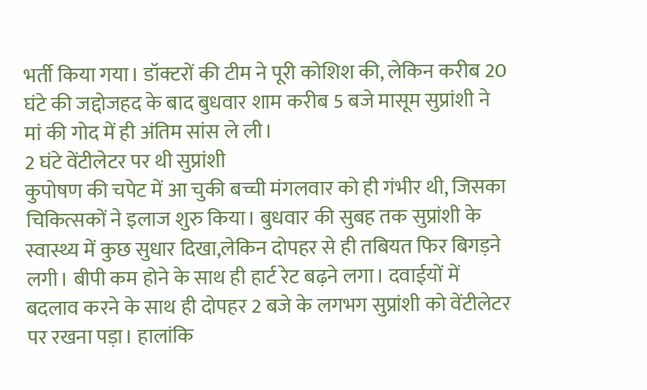भर्ती किया गया। डॉक्टरों की टीम ने पूरी कोशिश की, लेकिन करीब 20 घंटे की जद्दोजहद के बाद बुधवार शाम करीब 5 बजे मासूम सुप्रांशी ने मां की गोद में ही अंतिम सांस ले ली।
2 घंटे वेंटीलेटर पर थी सुप्रांशी
कुपोषण की चपेट में आ चुकी बच्ची मंगलवार को ही गंभीर थी, जिसका चिकित्सकों ने इलाज शुरु किया। बुधवार की सुबह तक सुप्रांशी के स्वास्थ्य में कुछ सुधार दिखा,लेकिन दोपहर से ही तबियत फिर बिगड़ने लगी। बीपी कम होने के साथ ही हार्ट रेट बढ़ने लगा। दवाईयों में बदलाव करने के साथ ही दोपहर 2 बजे के लगभग सुप्रांशी को वेंटीलेटर पर रखना पड़ा। हालांकि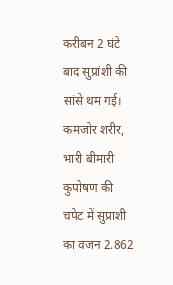करीबन 2 घंटे बाद सुप्रांशी की सांसे थम गई।
कमजोर शरीर, भारी बीमारी
कुपोषण की चपेट में सुप्राशी का वजन 2.862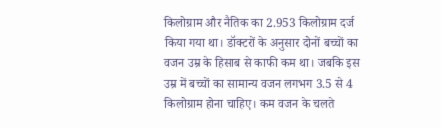किलोग्राम और नैतिक का 2.953 किलोग्राम दर्ज किया गया था। डॉक्टरों के अनुसार दोनों बच्चों का वजन उम्र के हिसाब से काफी कम था। जबकि इस उम्र में बच्चों का सामान्य वजन लगभग 3.5 से 4 किलोग्राम होना चाहिए। कम वजन के चलते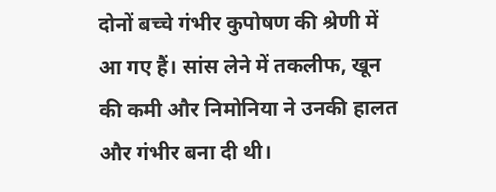दोनों बच्चे गंभीर कुपोषण की श्रेणी में आ गए हैं। सांस लेने में तकलीफ, खून की कमी और निमोनिया ने उनकी हालत और गंभीर बना दी थी।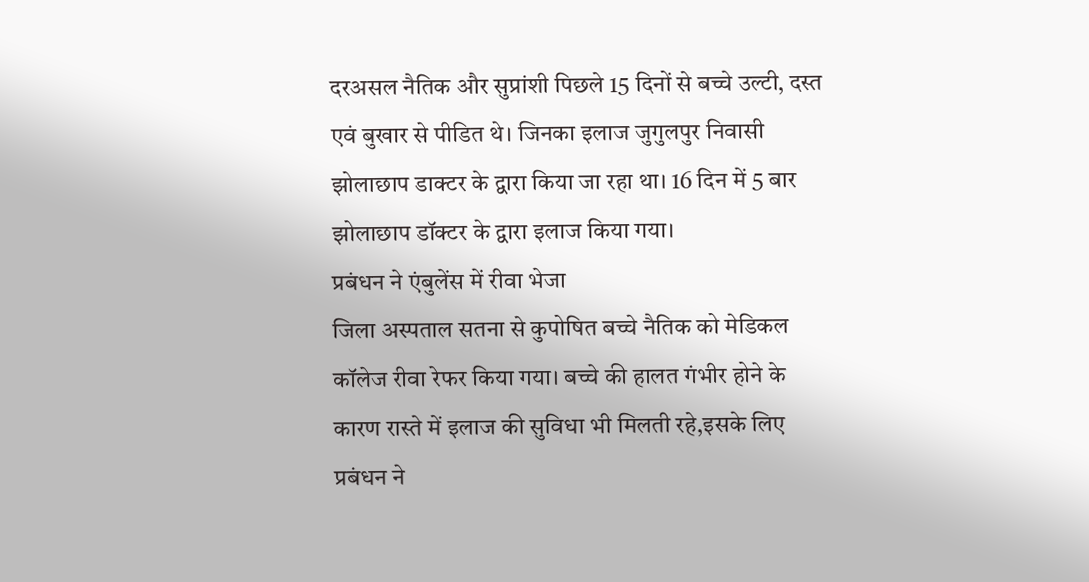दरअसल नैतिक और सुप्रांशी पिछले 15 दिनों से बच्चे उल्टी, दस्त एवं बुखार से पीडित थे। जिनका इलाज जुगुलपुर निवासी झोलाछाप डाक्टर के द्वारा किया जा रहा था। 16 दिन में 5 बार झोलाछाप डॉक्टर के द्वारा इलाज किया गया।
प्रबंधन ने एंबुलेंस में रीवा भेजा
जिला अस्पताल सतना से कुपोषित बच्चे नैतिक को मेडिकल कॉलेज रीवा रेफर किया गया। बच्चे की हालत गंभीर होने के कारण रास्ते में इलाज की सुविधा भी मिलती रहे,इसके लिए प्रबंधन ने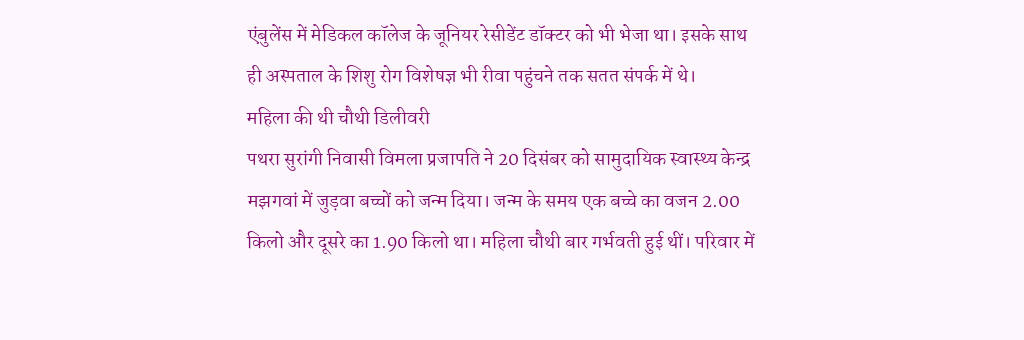एंबुलेंस में मेडिकल कॉलेज के जूनियर रेसीडेंट डॉक्टर को भी भेजा था। इसके साथ ही अस्पताल के शिशु रोग विशेषज्ञ भी रीवा पहुंचने तक सतत संपर्क में थे।
महिला की थी चौथी डिलीवरी
पथरा सुरांगी निवासी विमला प्रजापति ने 20 दिसंबर को सामुदायिक स्वास्थ्य केन्द्र मझगवां में जुड़वा बच्चों को जन्म दिया। जन्म के समय एक बच्चे का वजन 2.00 किलो और दूसरे का 1.90 किलो था। महिला चौथी बार गर्भवती हुई थीं। परिवार में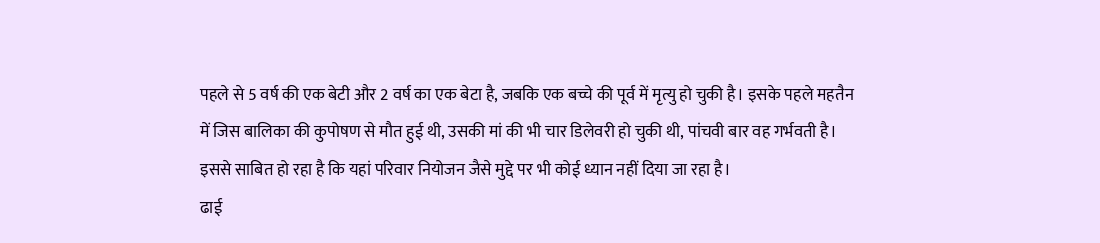पहले से 5 वर्ष की एक बेटी और 2 वर्ष का एक बेटा है, जबकि एक बच्चे की पूर्व में मृत्यु हो चुकी है। इसके पहले महतैन में जिस बालिका की कुपोषण से मौत हुई थी, उसकी मां की भी चार डिलेवरी हो चुकी थी, पांचवी बार वह गर्भवती है। इससे साबित हो रहा है कि यहां परिवार नियोजन जैसे मुद्दे पर भी कोई ध्यान नहीं दिया जा रहा है।
ढाई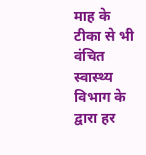माह के टीका से भी वंचित
स्वास्थ्य विभाग के द्वारा हर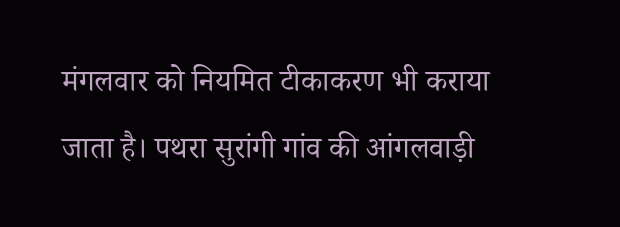मंगलवार को नियमित टीकाकरण भी कराया जाता है। पथरा सुरांगी गांव की आंगलवाड़ी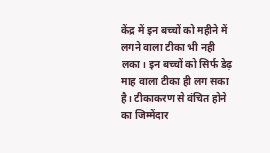केंद्र में इन बच्चों को महीने में लगने वाला टीका भी नही लका। इन बच्चों को सिर्फ डेढ़ माह वाला टीका ही लग सका है। टीकाकरण से वंचित होने का जिम्मेंदार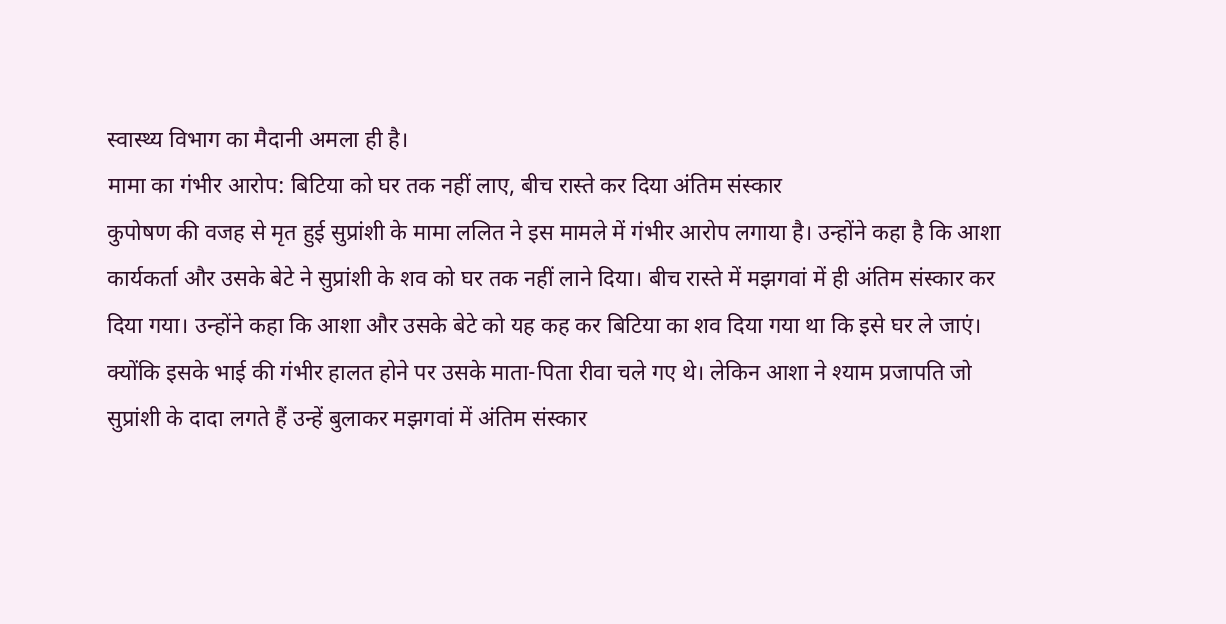स्वास्थ्य विभाग का मैदानी अमला ही है।
मामा का गंभीर आरोप: बिटिया को घर तक नहीं लाए, बीच रास्ते कर दिया अंतिम संस्कार
कुपोषण की वजह से मृत हुई सुप्रांशी के मामा ललित ने इस मामले में गंभीर आरोप लगाया है। उन्होंने कहा है कि आशा कार्यकर्ता और उसके बेटे ने सुप्रांशी के शव को घर तक नहीं लाने दिया। बीच रास्ते में मझगवां में ही अंतिम संस्कार कर दिया गया। उन्होंने कहा कि आशा और उसके बेटे को यह कह कर बिटिया का शव दिया गया था कि इसे घर ले जाएं। क्योंकि इसके भाई की गंभीर हालत होने पर उसके माता-पिता रीवा चले गए थे। लेकिन आशा ने श्याम प्रजापति जो सुप्रांशी के दादा लगते हैं उन्हें बुलाकर मझगवां में अंतिम संस्कार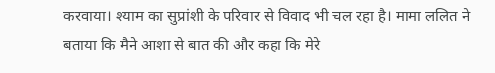करवाया। श्याम का सुप्रांशी के परिवार से विवाद भी चल रहा है। मामा ललित ने बताया कि मैने आशा से बात की और कहा कि मेरे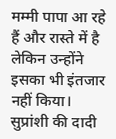मम्मी पापा आ रहे हैं और रास्ते में है लेकिन उन्होंने इसका भी इंतजार नहीं किया। सुप्रांशी की दादी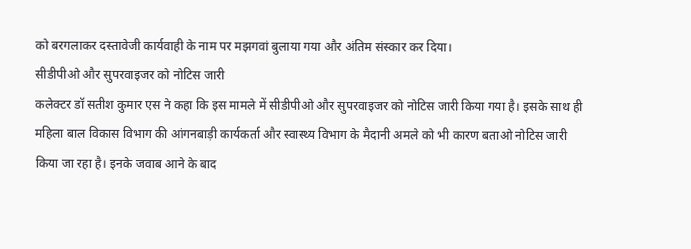को बरगलाकर दस्तावेजी कार्यवाही के नाम पर मझगवां बुलाया गया और अंतिम संस्कार कर दिया।
सीडीपीओ और सुपरवाइजर को नोटिस जारी
कलेक्टर डॉ सतीश कुमार एस ने कहा कि इस मामले में सीडीपीओ और सुपरवाइजर को नोटिस जारी किया गया है। इसके साथ ही महिला बाल विकास विभाग की आंगनबाड़ी कार्यकर्ता और स्वास्थ्य विभाग के मैदानी अमले को भी कारण बताओ नोटिस जारी किया जा रहा है। इनके जवाब आने के बाद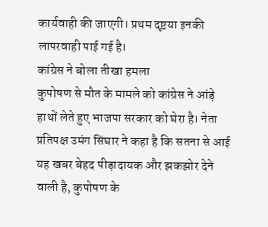कार्यवाही की जाएगी। प्रथम दृष्टया इनकी लापरवाही पाई गई है।
कांग्रेस ने बोला तीखा हमला
कुपोषण से मौत के मामले को कांग्रेस ने आंड़े हाथों लेते हुए भाजपा सरकार को घेरा है। नेता प्रतिपक्ष उमंग सिंघार ने कहा है कि सतना से आई यह खबर बेहद पीड़ादायक और झकझोर देने वाली है, कुपोषण के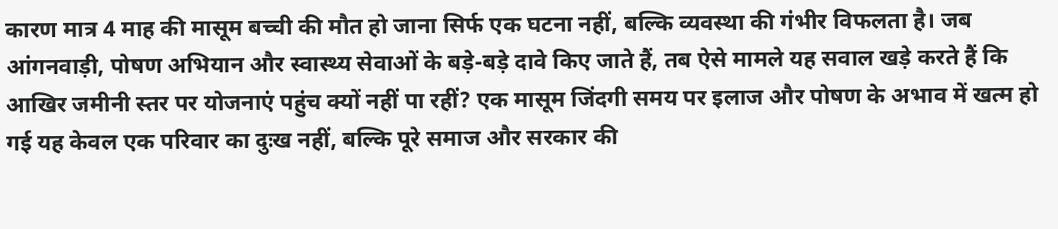कारण मात्र 4 माह की मासूम बच्ची की मौत हो जाना सिर्फ एक घटना नहीं, बल्कि व्यवस्था की गंभीर विफलता है। जब आंगनवाड़ी, पोषण अभियान और स्वास्थ्य सेवाओं के बड़े-बड़े दावे किए जाते हैं, तब ऐसे मामले यह सवाल खड़े करते हैं कि आखिर जमीनी स्तर पर योजनाएं पहुंच क्यों नहीं पा रहीं? एक मासूम जिंदगी समय पर इलाज और पोषण के अभाव में खत्म हो गई यह केवल एक परिवार का दुःख नहीं, बल्कि पूरे समाज और सरकार की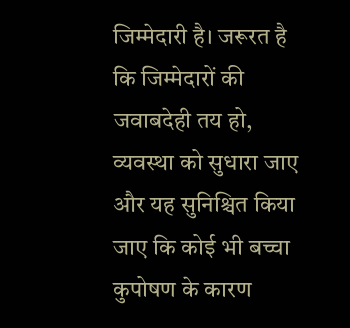जिम्मेदारी है। जरूरत है कि जिम्मेदारों की जवाबदेही तय हो, व्यवस्था को सुधारा जाए और यह सुनिश्चित किया जाए कि कोई भी बच्चा कुपोषण के कारण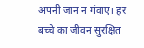अपनी जान न गंवाए। हर बच्चे का जीवन सुरक्षित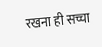रखना ही सच्चा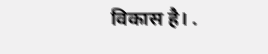विकास है। .